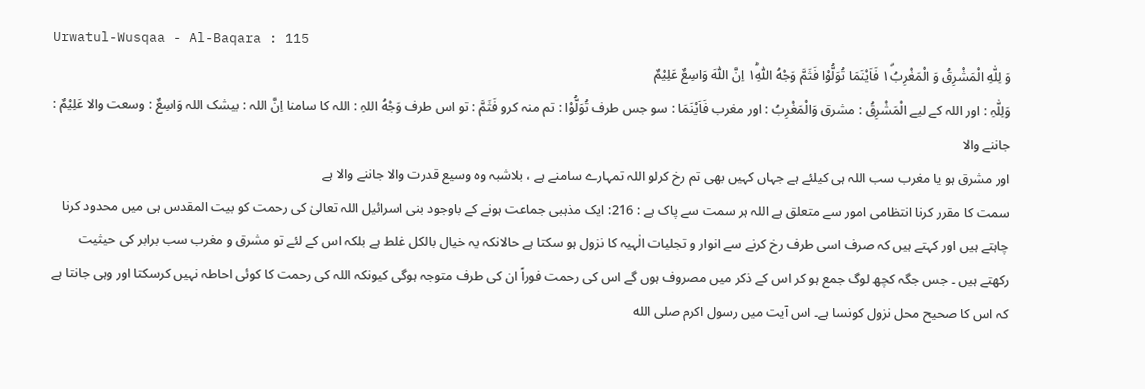Urwatul-Wusqaa - Al-Baqara : 115
وَ لِلّٰهِ الْمَشْرِقُ وَ الْمَغْرِبُ١ۗ فَاَیْنَمَا تُوَلُّوْا فَثَمَّ وَجْهُ اللّٰهِ١ؕ اِنَّ اللّٰهَ وَاسِعٌ عَلِیْمٌ
وَلِلّٰہِ : اور اللہ کے لیے الْمَشْرِقُ : مشرق وَالْمَغْرِبُ : اور مغرب فَاَيْنَمَا : سو جس طرف تُوَلُّوْا : تم منہ کرو فَثَمَّ : تو اس طرف وَجْهُ اللہِ : اللہ کا سامنا اِنَّ اللہ : بیشک اللہ وَاسِعٌ : وسعت والا عَلِیْمٌ : جاننے والا
اور مشرق ہو یا مغرب سب اللہ ہی کیلئے ہے جہاں کہیں بھی تم رخ کرلو اللہ تمہارے سامنے ہے ، بلاشبہ وہ وسیع قدرت والا جاننے والا ہے
سمت کا مقرر کرنا انتظامی امور سے متعلق ہے اللہ ہر سمت سے پاک ہے : 216: ایک مذہبی جماعت ہونے کے باوجود بنی اسرائیل اللہ تعالیٰ کی رحمت کو بیت المقدس ہی میں محدود کرنا چاہتے ہیں اور کہتے ہیں کہ صرف اسی طرف رخ کرنے سے انوار و تجلیات الٰہیہ کا نزول ہو سکتا ہے حالانکہ یہ خیال بالکل غلط ہے بلکہ اس کے لئے تو مشرق و مغرب سب برابر کی حیثیت رکھتے ہیں ۔ جس جگہ کچھ لوگ جمع ہو کر اس کے ذکر میں مصروف ہوں گے اس کی رحمت فوراً ان کی طرف متوجہ ہوگی کیونکہ اللہ کی رحمت کا کوئی احاطہ نہیں کرسکتا اور وہی جانتا ہے کہ اس کا صحیح محل نزول کونسا ہے۔ اس آیت میں رسول اکرم صلى الله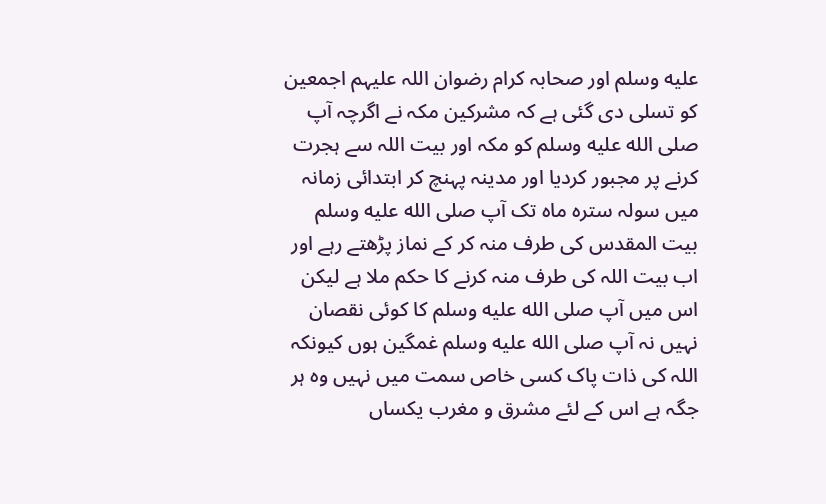عليه وسلم اور صحابہ کرام رضوان اللہ علیہم اجمعین کو تسلی دی گئی ہے کہ مشرکین مکہ نے اگرچہ آپ صلى الله عليه وسلم کو مکہ اور بیت اللہ سے ہجرت کرنے پر مجبور کردیا اور مدینہ پہنچ کر ابتدائی زمانہ میں سولہ سترہ ماہ تک آپ صلى الله عليه وسلم بیت المقدس کی طرف منہ کر کے نماز پڑھتے رہے اور اب بیت اللہ کی طرف منہ کرنے کا حکم ملا ہے لیکن اس میں آپ صلى الله عليه وسلم کا کوئی نقصان نہیں نہ آپ صلى الله عليه وسلم غمگین ہوں کیونکہ اللہ کی ذات پاک کسی خاص سمت میں نہیں وہ ہر جگہ ہے اس کے لئے مشرق و مغرب یکساں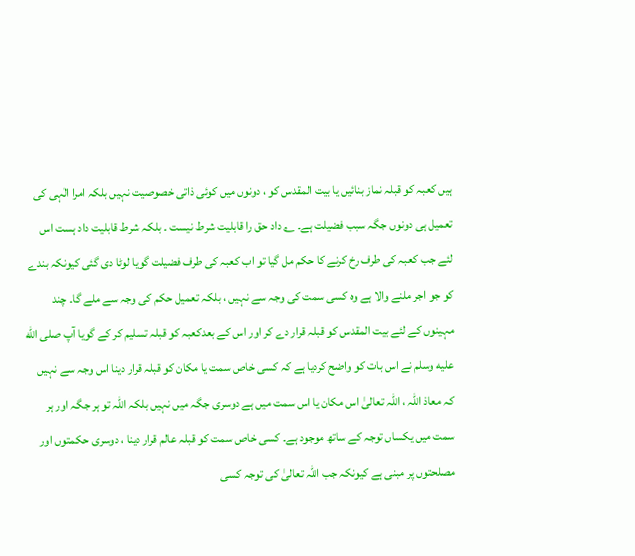ہیں کعبہ کو قبلہ نماز بنائیں یا بیت المقدس کو ، دونوں میں کوئی ذاتی خصوصیت نہیں بلکہ امرا الٰہی کی تعمیل ہی دونوں جگہ سبب فضیلت ہے۔ ؎ داد حق را قابلیت شرط نیست ۔ بلکہ شرط قابلیت داد ہست اس لئے جب کعبہ کی طرف رخ کرنے کا حکم مل گیا تو اب کعبہ کی طرف فضیلت گویا لوٹا دی گئی کیونکہ بندے کو جو اجر ملنے والا ہے وہ کسی سمت کی وجہ سے نہیں ، بلکہ تعمیل حکم کی وجہ سے ملے گا۔ چند مہینوں کے لئے بیت المقدس کو قبلہ قرار دے کر اور اس کے بعدکعبہ کو قبلہ تسلیم کر کے گویا آپ صلى الله عليه وسلم نے اس بات کو واضح کردیا ہے کہ کسی خاص سمت یا مکان کو قبلہ قرار دینا اس وجہ سے نہیں کہ معاذ اللہ ، اللہ تعالیٰ اس مکان یا اس سمت میں ہے دوسری جگہ میں نہیں بلکہ اللہ تو ہر جگہ اور ہر سمت میں یکساں توجہ کے ساتھ موجود ہے۔ کسی خاص سمت کو قبلہ عالم قرار دینا ، دوسری حکمتوں اور مصلحتوں پر مبنی ہے کیونکہ جب اللہ تعالیٰ کی توجہ کسی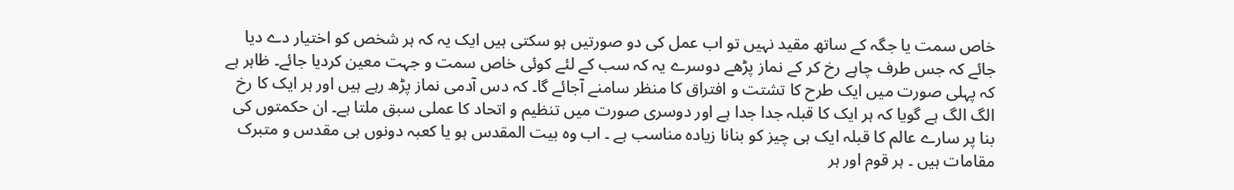خاص سمت یا جگہ کے ساتھ مقید نہیں تو اب عمل کی دو صورتیں ہو سکتی ہیں ایک یہ کہ ہر شخص کو اختیار دے دیا جائے کہ جس طرف چاہے رخ کر کے نماز پڑھے دوسرے یہ کہ سب کے لئے کوئی خاص سمت و جہت معین کردیا جائے۔ ظاہر ہے کہ پہلی صورت میں ایک طرح کا تشتت و افتراق کا منظر سامنے آجائے گا۔ کہ دس آدمی نماز پڑھ رہے ہیں اور ہر ایک کا رخ الگ الگ ہے گویا کہ ہر ایک کا قبلہ جدا جدا ہے اور دوسری صورت میں تنظیم و اتحاد کا عملی سبق ملتا ہے۔ ان حکمتوں کی بنا پر سارے عالم کا قبلہ ایک ہی چیز کو بنانا زیادہ مناسب ہے ۔ اب وہ بیت المقدس ہو یا کعبہ دونوں ہی مقدس و متبرک مقامات ہیں ۔ ہر قوم اور ہر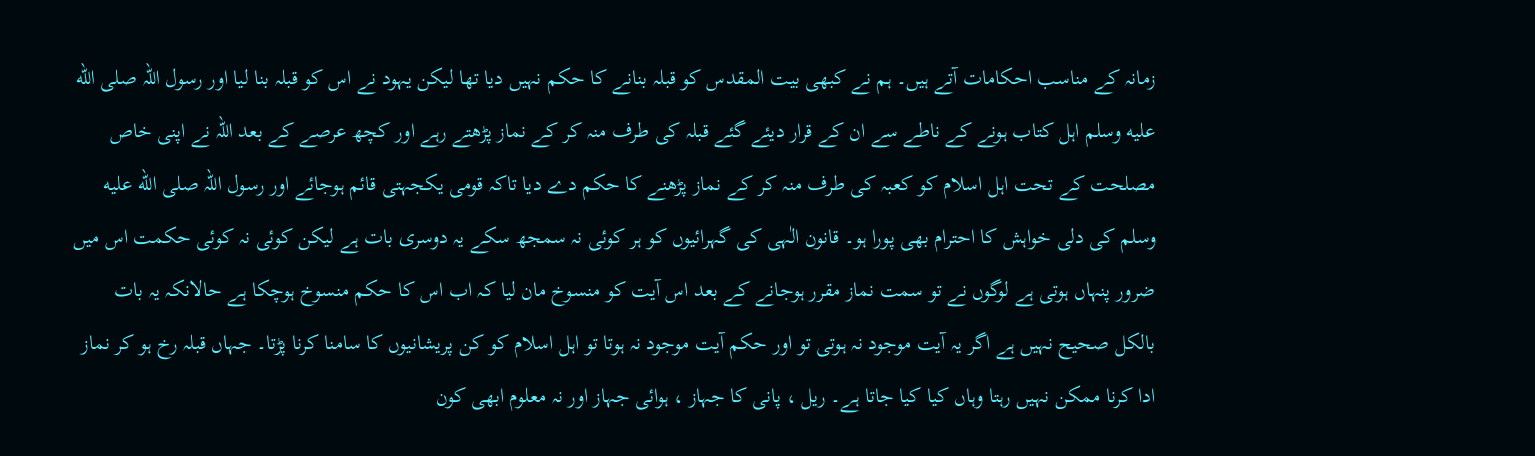زمانہ کے مناسب احکامات آتے ہیں۔ ہم نے کبھی بیت المقدس کو قبلہ بنانے کا حکم نہیں دیا تھا لیکن یہود نے اس کو قبلہ بنا لیا اور رسول اللہ صلى الله عليه وسلم اہل کتاب ہونے کے ناطے سے ان کے قرار دیئے گئے قبلہ کی طرف منہ کر کے نماز پڑھتے رہے اور کچھ عرصے کے بعد اللہ نے اپنی خاص مصلحت کے تحت اہل اسلام کو کعبہ کی طرف منہ کر کے نماز پڑھنے کا حکم دے دیا تاکہ قومی یکجہتی قائم ہوجائے اور رسول اللہ صلى الله عليه وسلم کی دلی خواہش کا احترام بھی پورا ہو۔ قانون الٰہی کی گہرائیوں کو ہر کوئی نہ سمجھ سکے یہ دوسری بات ہے لیکن کوئی نہ کوئی حکمت اس میں ضرور پنہاں ہوتی ہے لوگوں نے تو سمت نماز مقرر ہوجانے کے بعد اس آیت کو منسوخ مان لیا کہ اب اس کا حکم منسوخ ہوچکا ہے حالانکہ یہ بات بالکل صحیح نہیں ہے اگر یہ آیت موجود نہ ہوتی تو اور حکم آیت موجود نہ ہوتا تو اہل اسلام کو کن پریشانیوں کا سامنا کرنا پڑتا۔ جہاں قبلہ رخ ہو کر نماز ادا کرنا ممکن نہیں رہتا وہاں کیا کیا جاتا ہے۔ ریل ، پانی کا جہاز ، ہوائی جہاز اور نہ معلوم ابھی کون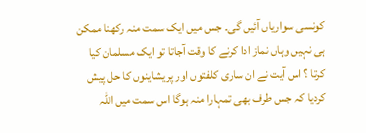کونسی سواریاں آئیں گی۔ جس میں ایک سمت منہ رکھنا ممکن ہی نہیں وہاں نماز ادا کرنے کا وقت آجاتا تو ایک مسلمان کیا کرتا ؟ اس آیت نے ان ساری کلفتوں اور پریشاینوں کا حل پیش کردیا کہ جس طرف بھی تمہارا منہ ہوگا اس سمت میں اللہ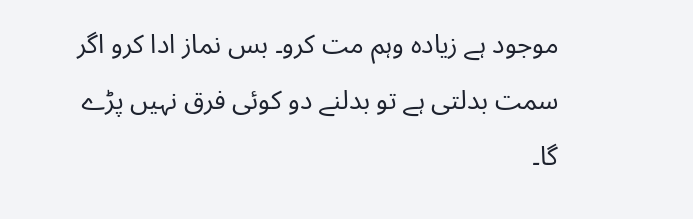موجود ہے زیادہ وہم مت کرو۔ بس نماز ادا کرو اگر سمت بدلتی ہے تو بدلنے دو کوئی فرق نہیں پڑے گا۔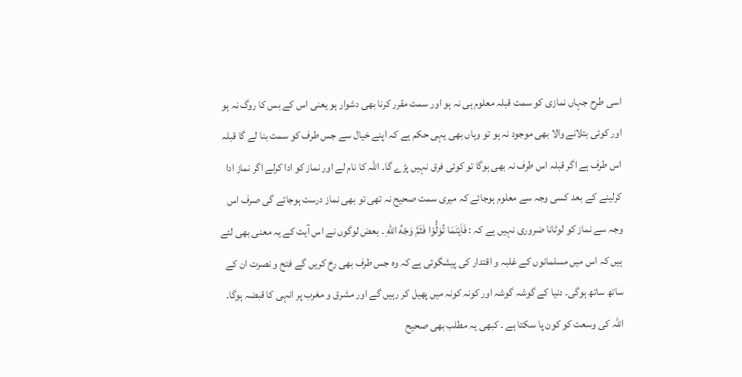اسی طرح جہاں نمازی کو سمت قبلہ معلوم ہی نہ ہو اور سمت مقرر کرنا بھی دشوار ہو یعنی اس کے بس کا روگ نہ ہو اور کوئی بتلانے والا بھی موجود نہ ہو تو وہاں بھی یہی حکم ہے کہ اپنے خیال سے جس طرف کو سمت بنا لے گا قبلہ اس طرف ہے اگر قبلہ اس طرف نہ بھی ہوگا تو کوئی فرق نہیں پڑے گا۔ اللہ کا نام لے اور نماز کو ادا کرلے اگر نماز ادا کرلینے کے بعد کسی وجہ سے معلوم ہوجائے کہ میری سمت صحیح نہ تھی تو بھی نماز درست ہوجائے گی صرف اس وجہ سے نماز کو لوٹانا ضروری نہیں ہے کہ : فَاَیْنَمَا تُوَلُّوْا فَثَمَّ وَجْهُ اللّٰهِ ۔ بعض لوگوں نے اس آیت کے یہ معنی بھی لئے ہیں کہ اس میں مسلمانوں کے غلبہ و اقتدار کی پیشگوئی ہے کہ وہ جس طرف بھی رخ کریں گے فتح و نصرت ان کے ساتھ ساتھ ہوگی۔ دنیا کے گوشہ گوشہ اور کونہ کونہ میں پھیل کر رہیں گے اور مشرق و مغرب پر انہی کا قبضہ ہوگا۔ اللہ کی وسعت کو کون پا سکتا ہے ۔ کبھی یہ مطلب بھی صحیح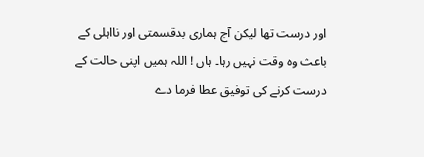اور درست تھا لیکن آج ہماری بدقسمتی اور نااہلی کے باعث وہ وقت نہیں رہا۔ ہاں ! اللہ ہمیں اپنی حالت کے درست کرنے کی توفیق عطا فرما دے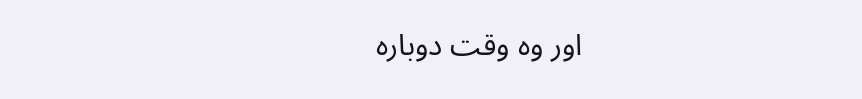اور وہ وقت دوبارہ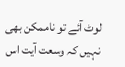لوٹ آئے تو ناممکن بھی نہیں کہ وسعت آیت اس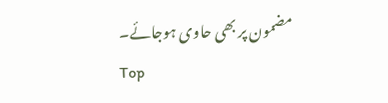مضمون پر بھی حاوی ہوجائے۔
Top